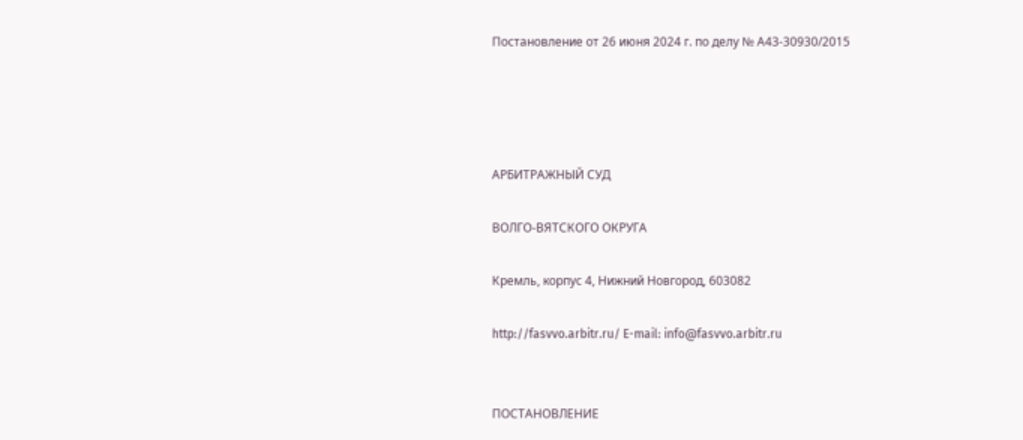Постановление от 26 июня 2024 г. по делу № А43-30930/2015




АРБИТРАЖНЫЙ СУД

ВОЛГО-ВЯТСКОГО ОКРУГА

Кремль, корпус 4, Нижний Новгород, 603082

http://fasvvo.arbitr.ru/ E-mail: info@fasvvo.arbitr.ru


ПОСТАНОВЛЕНИЕ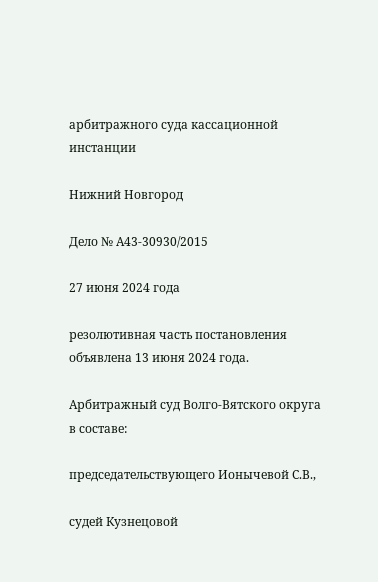арбитражного суда кассационной инстанции

Нижний Новгород

Дело № А43-30930/2015

27 июня 2024 года

резолютивная часть постановления объявлена 13 июня 2024 года.

Арбитражный суд Волго-Вятского округа в составе:

председательствующего Ионычевой С.В.,

судей Кузнецовой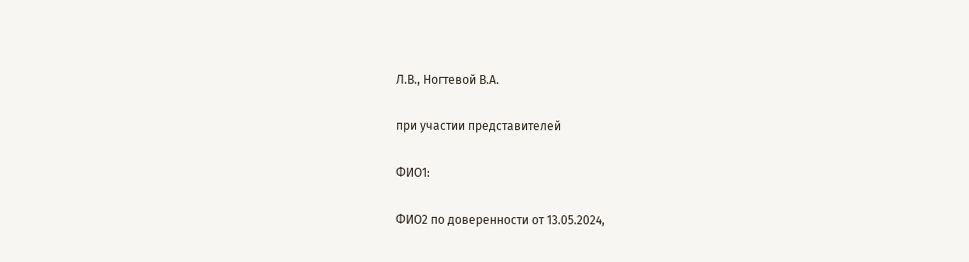Л.В., Ногтевой В.А.

при участии представителей

ФИО1:

ФИО2 по доверенности от 13.05.2024,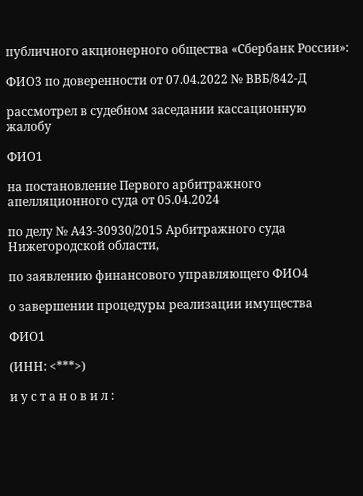публичного акционерного общества «Сбербанк России»:

ФИО3 по доверенности от 07.04.2022 № ВВБ/842-Д

рассмотрел в судебном заседании кассационную жалобу

ФИО1

на постановление Первого арбитражного апелляционного суда от 05.04.2024

по делу № А43-30930/2015 Арбитражного суда Нижегородской области,

по заявлению финансового управляющего ФИО4

о завершении процедуры реализации имущества

ФИО1

(ИНН: <***>)

и у с т а н о в и л :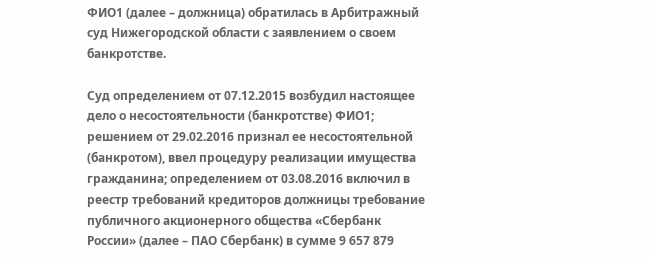ФИО1 (далее – должница) обратилась в Арбитражный суд Нижегородской области с заявлением о своем банкротстве.

Суд определением от 07.12.2015 возбудил настоящее дело о несостоятельности (банкротстве) ФИО1; решением от 29.02.2016 признал ее несостоятельной (банкротом), ввел процедуру реализации имущества гражданина; определением от 03.08.2016 включил в реестр требований кредиторов должницы требование публичного акционерного общества «Сбербанк России» (далее – ПАО Сбербанк) в сумме 9 657 879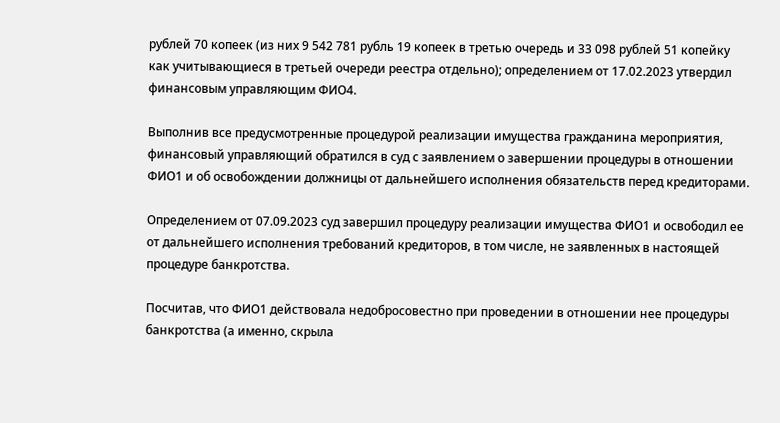рублей 70 копеек (из них 9 542 781 рубль 19 копеек в третью очередь и 33 098 рублей 51 копейку как учитывающиеся в третьей очереди реестра отдельно); определением от 17.02.2023 утвердил финансовым управляющим ФИО4.

Выполнив все предусмотренные процедурой реализации имущества гражданина мероприятия, финансовый управляющий обратился в суд с заявлением о завершении процедуры в отношении ФИО1 и об освобождении должницы от дальнейшего исполнения обязательств перед кредиторами.

Определением от 07.09.2023 суд завершил процедуру реализации имущества ФИО1 и освободил ее от дальнейшего исполнения требований кредиторов, в том числе, не заявленных в настоящей процедуре банкротства.

Посчитав, что ФИО1 действовала недобросовестно при проведении в отношении нее процедуры банкротства (а именно, скрыла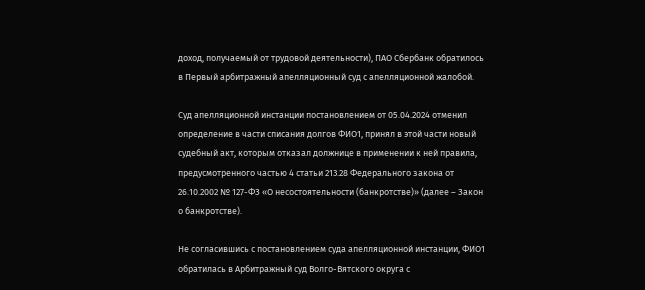доход, получаемый от трудовой деятельности), ПАО Сбербанк обратилось в Первый арбитражный апелляционный суд с апелляционной жалобой.

Суд апелляционной инстанции постановлением от 05.04.2024 отменил определение в части списания долгов ФИО1, принял в этой части новый судебный акт, которым отказал должнице в применении к ней правила, предусмотренного частью 4 статьи 213.28 Федерального закона от 26.10.2002 № 127-ФЗ «О несостоятельности (банкротстве)» (далее – Закон о банкротстве).

Не согласившись с постановлением суда апелляционной инстанции, ФИО1 обратилась в Арбитражный суд Волго-Вятского округа с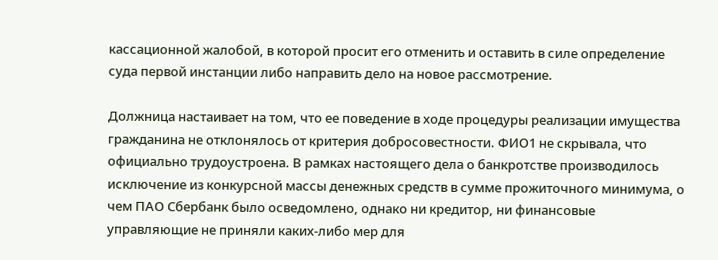кассационной жалобой, в которой просит его отменить и оставить в силе определение суда первой инстанции либо направить дело на новое рассмотрение.

Должница настаивает на том, что ее поведение в ходе процедуры реализации имущества гражданина не отклонялось от критерия добросовестности. ФИО1 не скрывала, что официально трудоустроена. В рамках настоящего дела о банкротстве производилось исключение из конкурсной массы денежных средств в сумме прожиточного минимума, о чем ПАО Сбербанк было осведомлено, однако ни кредитор, ни финансовые управляющие не приняли каких-либо мер для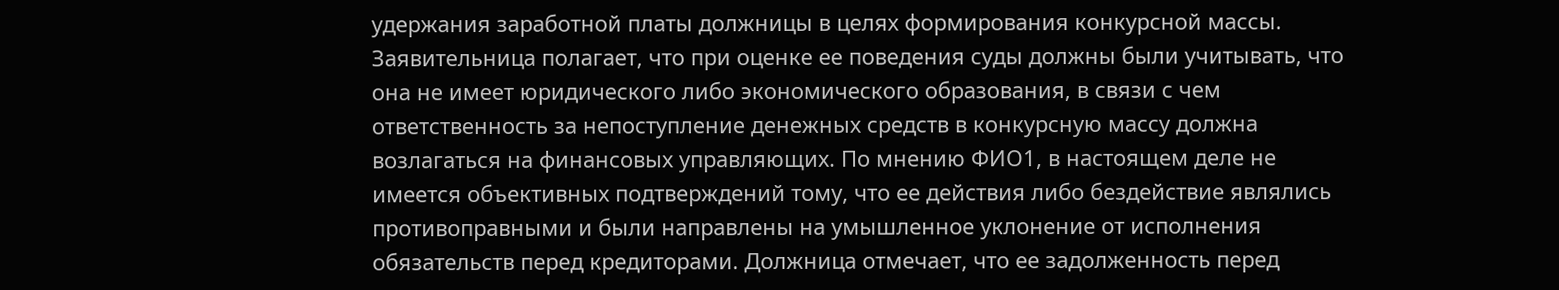удержания заработной платы должницы в целях формирования конкурсной массы. Заявительница полагает, что при оценке ее поведения суды должны были учитывать, что она не имеет юридического либо экономического образования, в связи с чем ответственность за непоступление денежных средств в конкурсную массу должна возлагаться на финансовых управляющих. По мнению ФИО1, в настоящем деле не имеется объективных подтверждений тому, что ее действия либо бездействие являлись противоправными и были направлены на умышленное уклонение от исполнения обязательств перед кредиторами. Должница отмечает, что ее задолженность перед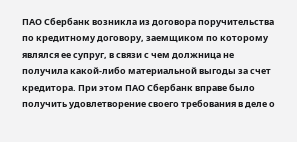ПАО Сбербанк возникла из договора поручительства по кредитному договору, заемщиком по которому являлся ее супруг, в связи с чем должница не получила какой-либо материальной выгоды за счет кредитора. При этом ПАО Сбербанк вправе было получить удовлетворение своего требования в деле о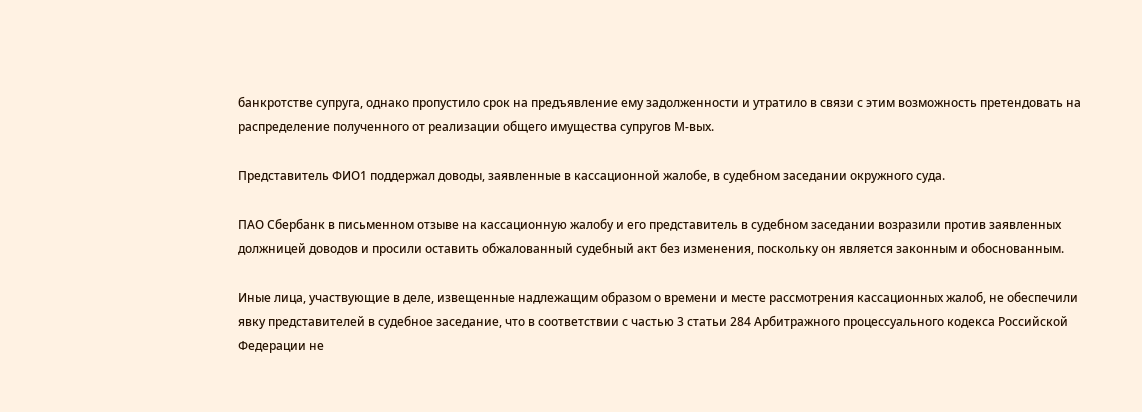банкротстве супруга, однако пропустило срок на предъявление ему задолженности и утратило в связи с этим возможность претендовать на распределение полученного от реализации общего имущества супругов М-вых.

Представитель ФИО1 поддержал доводы, заявленные в кассационной жалобе, в судебном заседании окружного суда.

ПАО Сбербанк в письменном отзыве на кассационную жалобу и его представитель в судебном заседании возразили против заявленных должницей доводов и просили оставить обжалованный судебный акт без изменения, поскольку он является законным и обоснованным.

Иные лица, участвующие в деле, извещенные надлежащим образом о времени и месте рассмотрения кассационных жалоб, не обеспечили явку представителей в судебное заседание, что в соответствии с частью 3 статьи 284 Арбитражного процессуального кодекса Российской Федерации не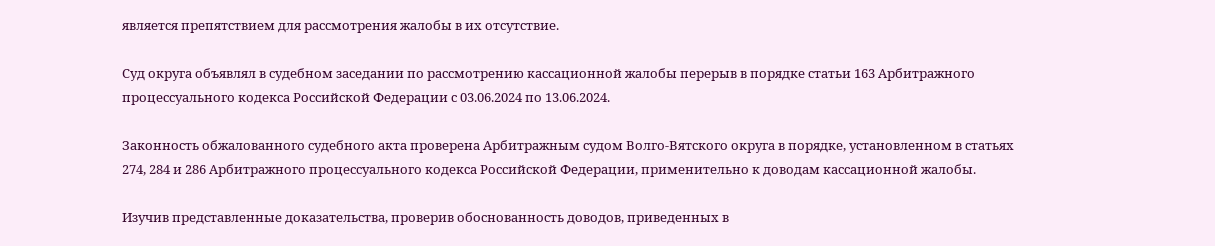является препятствием для рассмотрения жалобы в их отсутствие.

Суд округа объявлял в судебном заседании по рассмотрению кассационной жалобы перерыв в порядке статьи 163 Арбитражного процессуального кодекса Российской Федерации с 03.06.2024 по 13.06.2024.

Законность обжалованного судебного акта проверена Арбитражным судом Волго-Вятского округа в порядке, установленном в статьях 274, 284 и 286 Арбитражного процессуального кодекса Российской Федерации, применительно к доводам кассационной жалобы.

Изучив представленные доказательства, проверив обоснованность доводов, приведенных в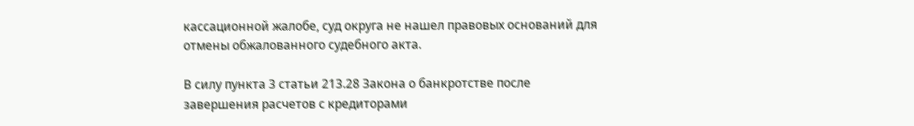кассационной жалобе, суд округа не нашел правовых оснований для отмены обжалованного судебного акта.

В силу пункта 3 статьи 213.28 Закона о банкротстве после завершения расчетов с кредиторами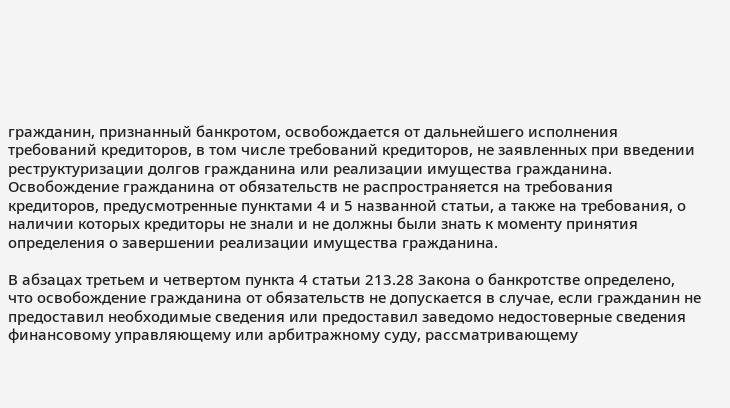гражданин, признанный банкротом, освобождается от дальнейшего исполнения требований кредиторов, в том числе требований кредиторов, не заявленных при введении реструктуризации долгов гражданина или реализации имущества гражданина. Освобождение гражданина от обязательств не распространяется на требования кредиторов, предусмотренные пунктами 4 и 5 названной статьи, а также на требования, о наличии которых кредиторы не знали и не должны были знать к моменту принятия определения о завершении реализации имущества гражданина.

В абзацах третьем и четвертом пункта 4 статьи 213.28 Закона о банкротстве определено, что освобождение гражданина от обязательств не допускается в случае, если гражданин не предоставил необходимые сведения или предоставил заведомо недостоверные сведения финансовому управляющему или арбитражному суду, рассматривающему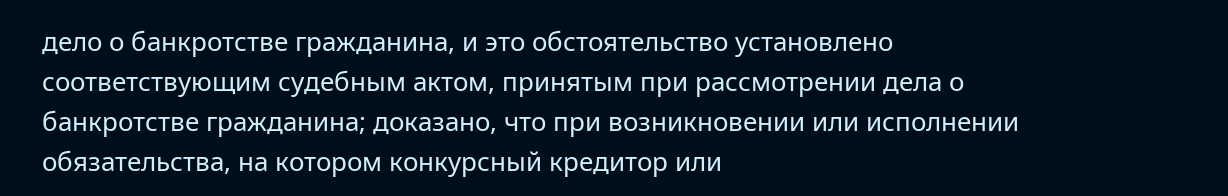дело о банкротстве гражданина, и это обстоятельство установлено соответствующим судебным актом, принятым при рассмотрении дела о банкротстве гражданина; доказано, что при возникновении или исполнении обязательства, на котором конкурсный кредитор или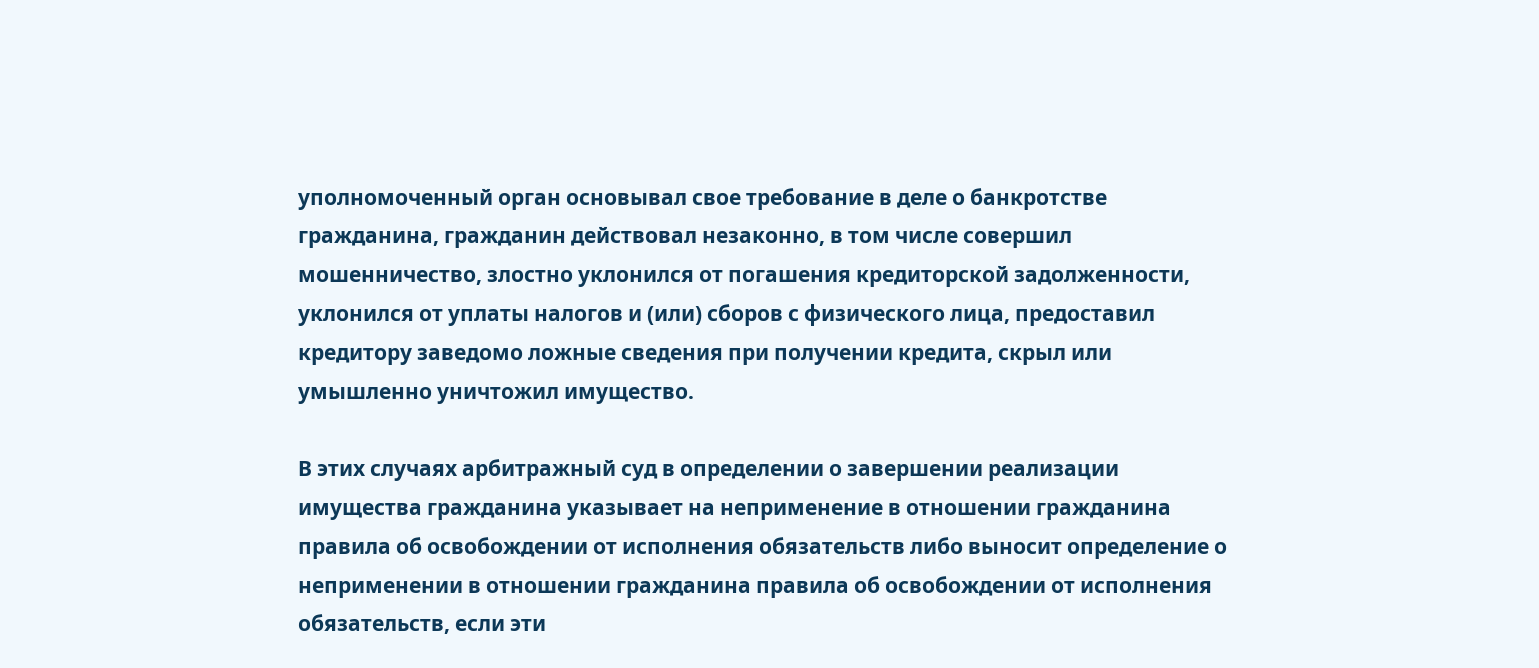уполномоченный орган основывал свое требование в деле о банкротстве гражданина, гражданин действовал незаконно, в том числе совершил мошенничество, злостно уклонился от погашения кредиторской задолженности, уклонился от уплаты налогов и (или) сборов с физического лица, предоставил кредитору заведомо ложные сведения при получении кредита, скрыл или умышленно уничтожил имущество.

В этих случаях арбитражный суд в определении о завершении реализации имущества гражданина указывает на неприменение в отношении гражданина правила об освобождении от исполнения обязательств либо выносит определение о неприменении в отношении гражданина правила об освобождении от исполнения обязательств, если эти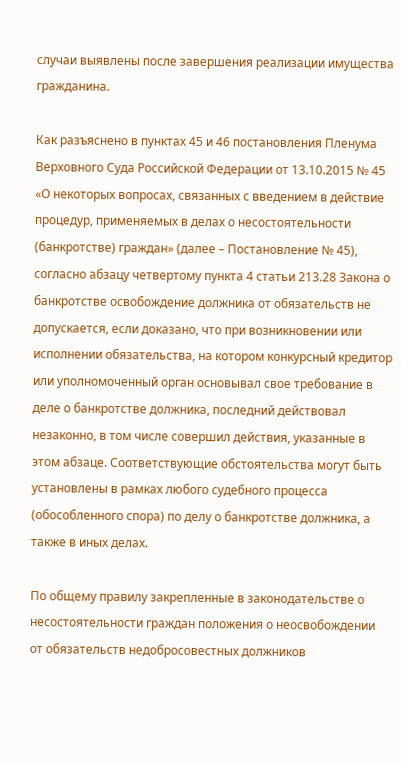случаи выявлены после завершения реализации имущества гражданина.

Как разъяснено в пунктах 45 и 46 постановления Пленума Верховного Суда Российской Федерации от 13.10.2015 № 45 «О некоторых вопросах, связанных с введением в действие процедур, применяемых в делах о несостоятельности (банкротстве) граждан» (далее – Постановление № 45), согласно абзацу четвертому пункта 4 статьи 213.28 Закона о банкротстве освобождение должника от обязательств не допускается, если доказано, что при возникновении или исполнении обязательства, на котором конкурсный кредитор или уполномоченный орган основывал свое требование в деле о банкротстве должника, последний действовал незаконно, в том числе совершил действия, указанные в этом абзаце. Соответствующие обстоятельства могут быть установлены в рамках любого судебного процесса (обособленного спора) по делу о банкротстве должника, а также в иных делах.

По общему правилу закрепленные в законодательстве о несостоятельности граждан положения о неосвобождении от обязательств недобросовестных должников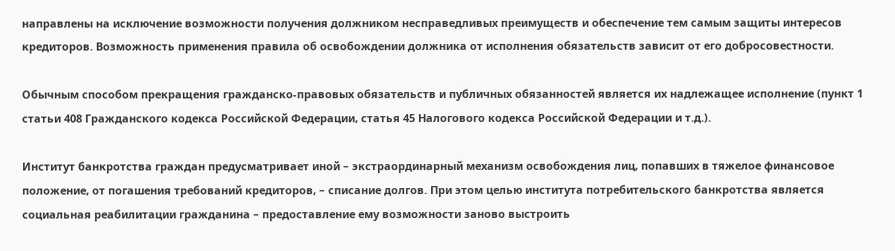направлены на исключение возможности получения должником несправедливых преимуществ и обеспечение тем самым защиты интересов кредиторов. Возможность применения правила об освобождении должника от исполнения обязательств зависит от его добросовестности.

Обычным способом прекращения гражданско-правовых обязательств и публичных обязанностей является их надлежащее исполнение (пункт 1 статьи 408 Гражданского кодекса Российской Федерации, статья 45 Налогового кодекса Российской Федерации и т.д.).

Институт банкротства граждан предусматривает иной – экстраординарный механизм освобождения лиц, попавших в тяжелое финансовое положение, от погашения требований кредиторов, – списание долгов. При этом целью института потребительского банкротства является социальная реабилитации гражданина – предоставление ему возможности заново выстроить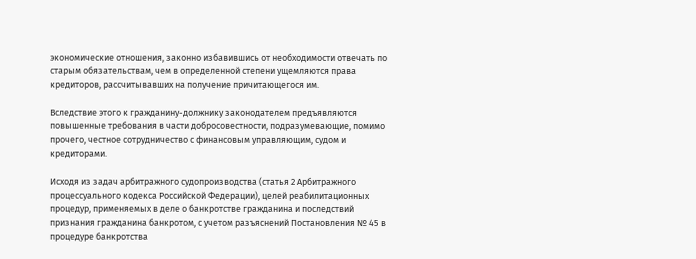экономические отношения, законно избавившись от необходимости отвечать по старым обязательствам, чем в определенной степени ущемляются права кредиторов, рассчитывавших на получение причитающегося им.

Вследствие этого к гражданину-должнику законодателем предъявляются повышенные требования в части добросовестности, подразумевающие, помимо прочего, честное сотрудничество с финансовым управляющим, судом и кредиторами.

Исходя из задач арбитражного судопроизводства (статья 2 Арбитражного процессуального кодекса Российской Федерации), целей реабилитационных процедур, применяемых в деле о банкротстве гражданина и последствий признания гражданина банкротом, с учетом разъяснений Постановления № 45 в процедуре банкротства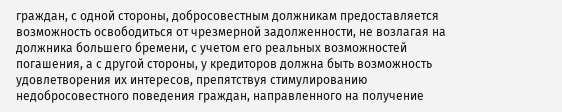граждан, с одной стороны, добросовестным должникам предоставляется возможность освободиться от чрезмерной задолженности, не возлагая на должника большего бремени, с учетом его реальных возможностей погашения, а с другой стороны, у кредиторов должна быть возможность удовлетворения их интересов, препятствуя стимулированию недобросовестного поведения граждан, направленного на получение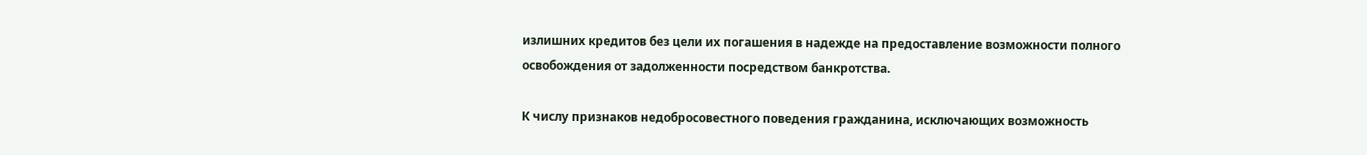излишних кредитов без цели их погашения в надежде на предоставление возможности полного освобождения от задолженности посредством банкротства.

К числу признаков недобросовестного поведения гражданина, исключающих возможность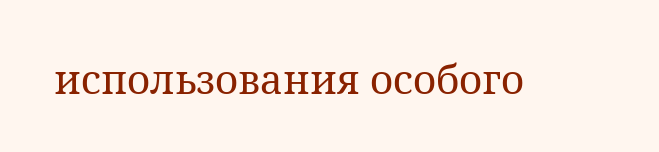использования особого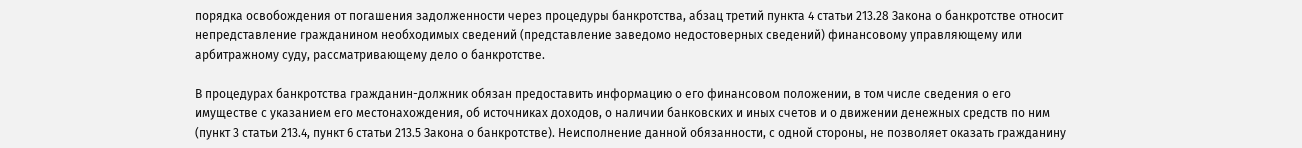порядка освобождения от погашения задолженности через процедуры банкротства, абзац третий пункта 4 статьи 213.28 Закона о банкротстве относит непредставление гражданином необходимых сведений (представление заведомо недостоверных сведений) финансовому управляющему или арбитражному суду, рассматривающему дело о банкротстве.

В процедурах банкротства гражданин-должник обязан предоставить информацию о его финансовом положении, в том числе сведения о его имуществе с указанием его местонахождения, об источниках доходов, о наличии банковских и иных счетов и о движении денежных средств по ним (пункт 3 статьи 213.4, пункт 6 статьи 213.5 Закона о банкротстве). Неисполнение данной обязанности, с одной стороны, не позволяет оказать гражданину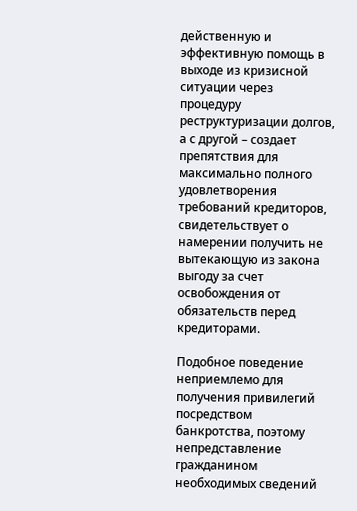действенную и эффективную помощь в выходе из кризисной ситуации через процедуру реструктуризации долгов, а с другой – создает препятствия для максимально полного удовлетворения требований кредиторов, свидетельствует о намерении получить не вытекающую из закона выгоду за счет освобождения от обязательств перед кредиторами.

Подобное поведение неприемлемо для получения привилегий посредством банкротства, поэтому непредставление гражданином необходимых сведений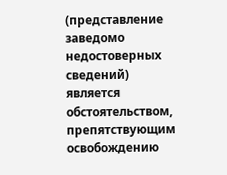(представление заведомо недостоверных сведений) является обстоятельством, препятствующим освобождению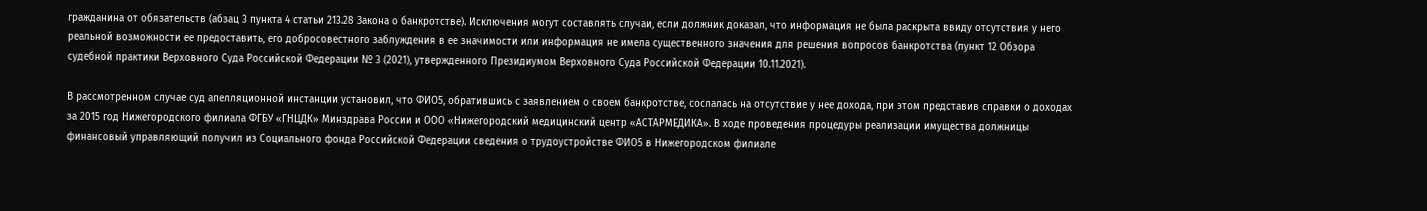гражданина от обязательств (абзац 3 пункта 4 статьи 213.28 Закона о банкротстве). Исключения могут составлять случаи, если должник доказал, что информация не была раскрыта ввиду отсутствия у него реальной возможности ее предоставить, его добросовестного заблуждения в ее значимости или информация не имела существенного значения для решения вопросов банкротства (пункт 12 Обзора судебной практики Верховного Суда Российской Федерации № 3 (2021), утвержденного Президиумом Верховного Суда Российской Федерации 10.11.2021).

В рассмотренном случае суд апелляционной инстанции установил, что ФИО5, обратившись с заявлением о своем банкротстве, сослалась на отсутствие у нее дохода, при этом представив справки о доходах за 2015 год Нижегородского филиала ФГБУ «ГНЦДК» Минздрава России и ООО «Нижегородский медицинский центр «АСТАРМЕДИКА». В ходе проведения процедуры реализации имущества должницы финансовый управляющий получил из Социального фонда Российской Федерации сведения о трудоустройстве ФИО5 в Нижегородском филиале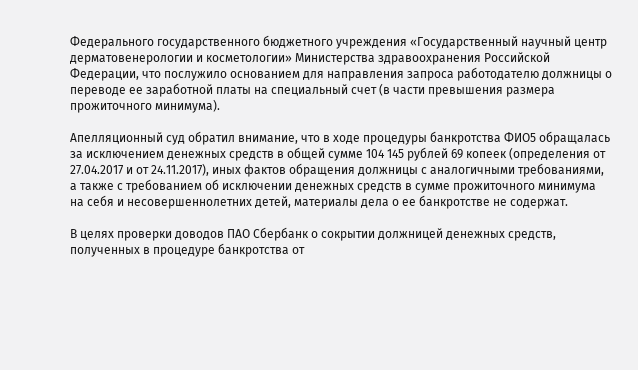Федерального государственного бюджетного учреждения «Государственный научный центр дерматовенерологии и косметологии» Министерства здравоохранения Российской Федерации, что послужило основанием для направления запроса работодателю должницы о переводе ее заработной платы на специальный счет (в части превышения размера прожиточного минимума).

Апелляционный суд обратил внимание, что в ходе процедуры банкротства ФИО5 обращалась за исключением денежных средств в общей сумме 104 145 рублей 69 копеек (определения от 27.04.2017 и от 24.11.2017), иных фактов обращения должницы с аналогичными требованиями, а также с требованием об исключении денежных средств в сумме прожиточного минимума на себя и несовершеннолетних детей, материалы дела о ее банкротстве не содержат.

В целях проверки доводов ПАО Сбербанк о сокрытии должницей денежных средств, полученных в процедуре банкротства от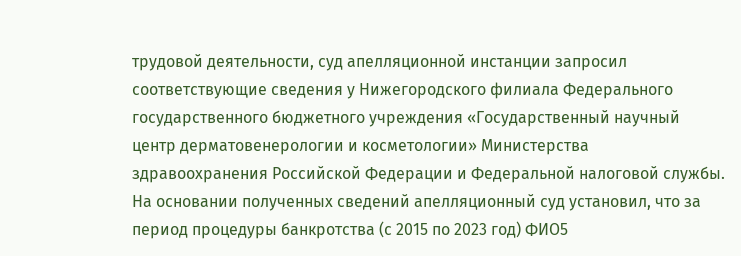трудовой деятельности, суд апелляционной инстанции запросил соответствующие сведения у Нижегородского филиала Федерального государственного бюджетного учреждения «Государственный научный центр дерматовенерологии и косметологии» Министерства здравоохранения Российской Федерации и Федеральной налоговой службы. На основании полученных сведений апелляционный суд установил, что за период процедуры банкротства (с 2015 по 2023 год) ФИО5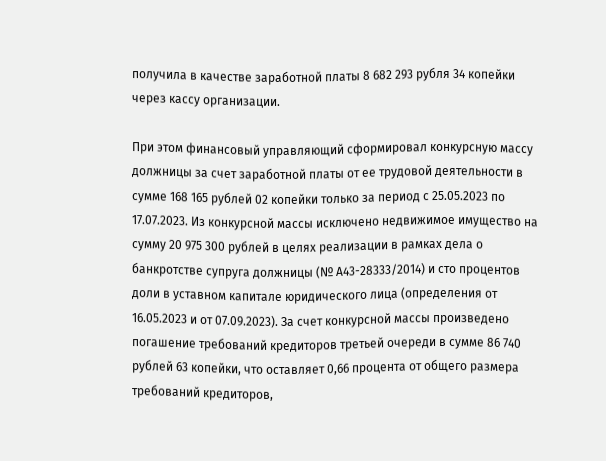получила в качестве заработной платы 8 682 293 рубля 34 копейки через кассу организации.

При этом финансовый управляющий сформировал конкурсную массу должницы за счет заработной платы от ее трудовой деятельности в сумме 168 165 рублей 02 копейки только за период с 25.05.2023 по 17.07.2023. Из конкурсной массы исключено недвижимое имущество на сумму 20 975 300 рублей в целях реализации в рамках дела о банкротстве супруга должницы (№ А43-28333/2014) и сто процентов доли в уставном капитале юридического лица (определения от 16.05.2023 и от 07.09.2023). За счет конкурсной массы произведено погашение требований кредиторов третьей очереди в сумме 86 740 рублей 63 копейки, что оставляет 0,66 процента от общего размера требований кредиторов,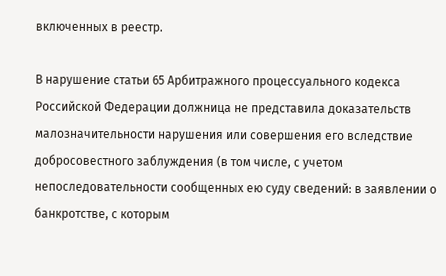включенных в реестр.

В нарушение статьи 65 Арбитражного процессуального кодекса Российской Федерации должница не представила доказательств малозначительности нарушения или совершения его вследствие добросовестного заблуждения (в том числе, с учетом непоследовательности сообщенных ею суду сведений: в заявлении о банкротстве, с которым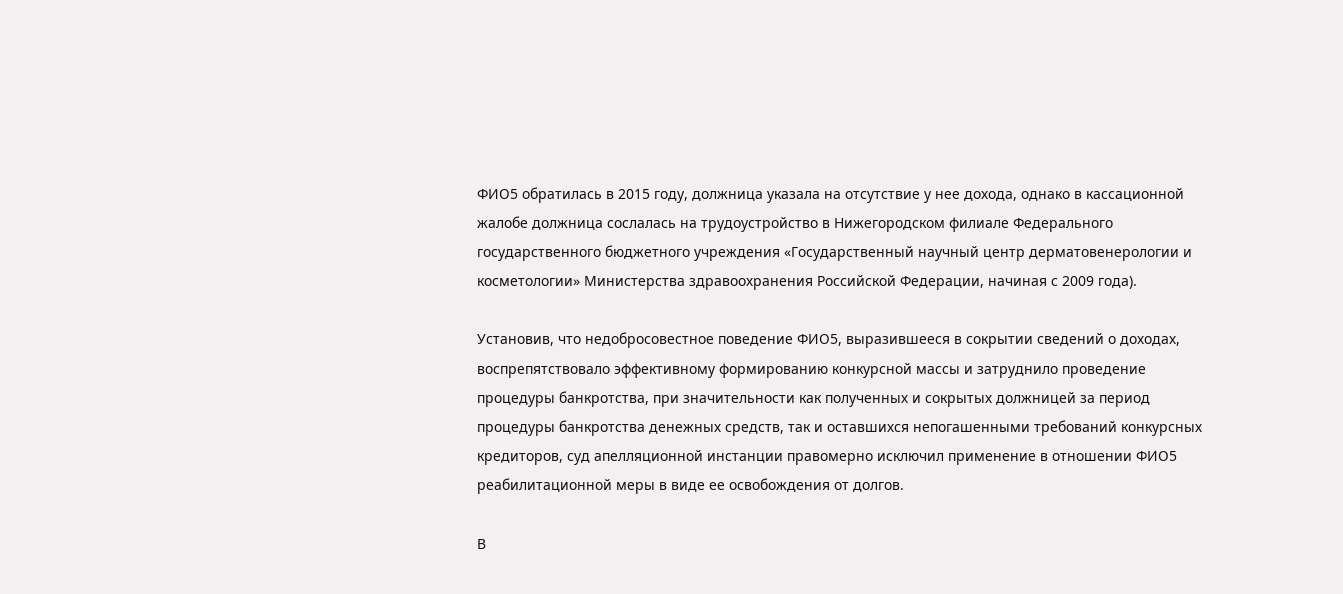ФИО5 обратилась в 2015 году, должница указала на отсутствие у нее дохода, однако в кассационной жалобе должница сослалась на трудоустройство в Нижегородском филиале Федерального государственного бюджетного учреждения «Государственный научный центр дерматовенерологии и косметологии» Министерства здравоохранения Российской Федерации, начиная с 2009 года).

Установив, что недобросовестное поведение ФИО5, выразившееся в сокрытии сведений о доходах, воспрепятствовало эффективному формированию конкурсной массы и затруднило проведение процедуры банкротства, при значительности как полученных и сокрытых должницей за период процедуры банкротства денежных средств, так и оставшихся непогашенными требований конкурсных кредиторов, суд апелляционной инстанции правомерно исключил применение в отношении ФИО5 реабилитационной меры в виде ее освобождения от долгов.

В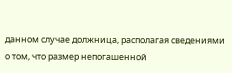данном случае должница, располагая сведениями о том, что размер непогашенной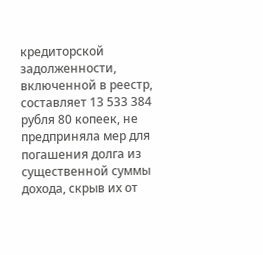кредиторской задолженности, включенной в реестр, составляет 13 533 384 рубля 80 копеек, не предприняла мер для погашения долга из существенной суммы дохода, скрыв их от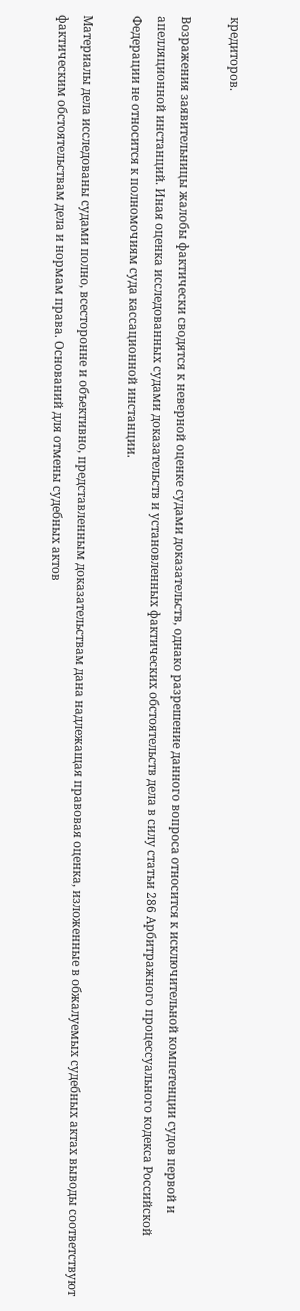кредиторов.

Возражения заявительницы жалобы фактически сводятся к неверной оценке судами доказательств, однако разрешение данного вопроса относится к исключительной компетенции судов первой и апелляционной инстанций. Иная оценка исследованных судами доказательств и установленных фактических обстоятельств дела в силу статьи 286 Арбитражного процессуального кодекса Российской Федерации не относится к полномочиям суда кассационной инстанции.

Материалы дела исследованы судами полно, всесторонне и объективно, представленным доказательствам дана надлежащая правовая оценка, изложенные в обжалуемых судебных актах выводы соответствуют фактическим обстоятельствам дела и нормам права. Оснований для отмены судебных актов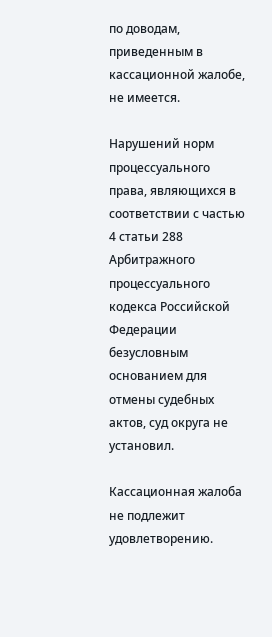по доводам, приведенным в кассационной жалобе, не имеется.

Нарушений норм процессуального права, являющихся в соответствии с частью 4 статьи 288 Арбитражного процессуального кодекса Российской Федерации безусловным основанием для отмены судебных актов, суд округа не установил.

Кассационная жалоба не подлежит удовлетворению.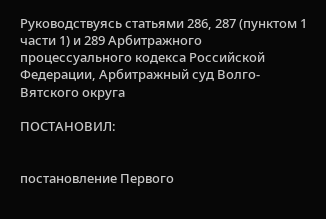Руководствуясь статьями 286, 287 (пунктом 1 части 1) и 289 Арбитражного процессуального кодекса Российской Федерации, Арбитражный суд Волго-Вятского округа

ПОСТАНОВИЛ:


постановление Первого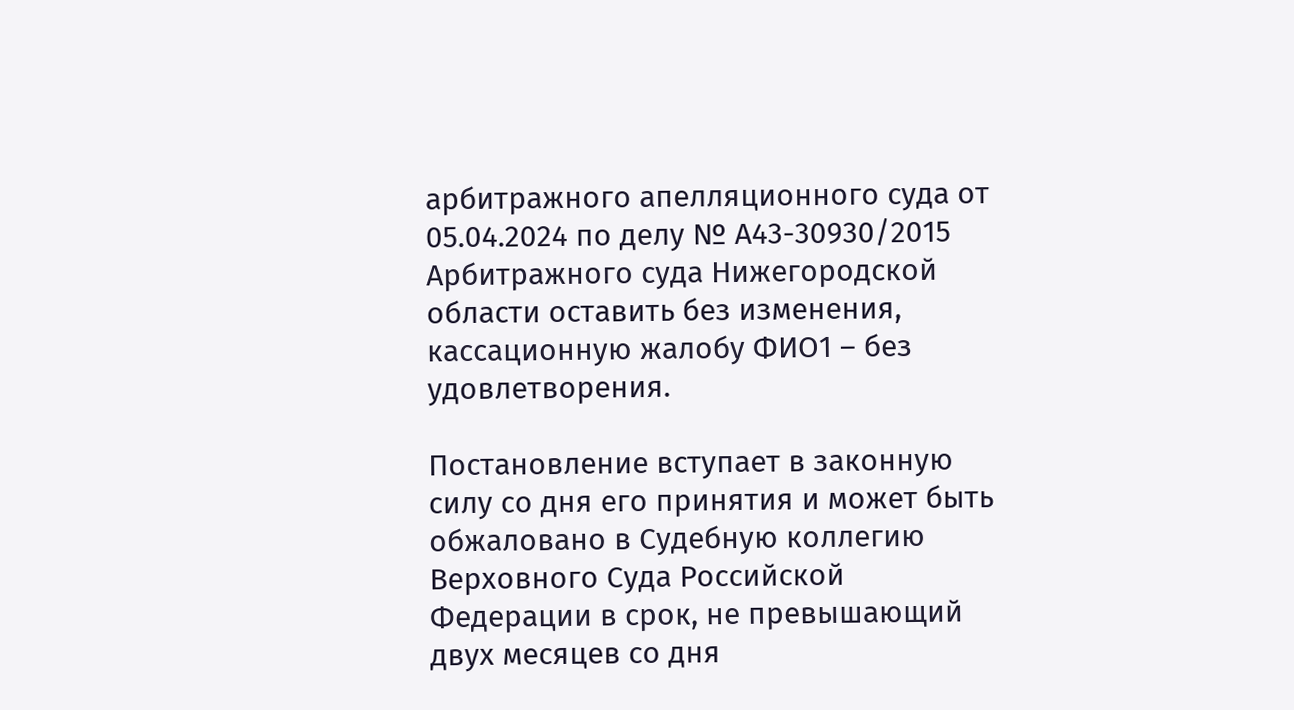арбитражного апелляционного суда от 05.04.2024 по делу № А43-30930/2015 Арбитражного суда Нижегородской области оставить без изменения, кассационную жалобу ФИО1 – без удовлетворения.

Постановление вступает в законную силу со дня его принятия и может быть обжаловано в Судебную коллегию Верховного Суда Российской Федерации в срок, не превышающий двух месяцев со дня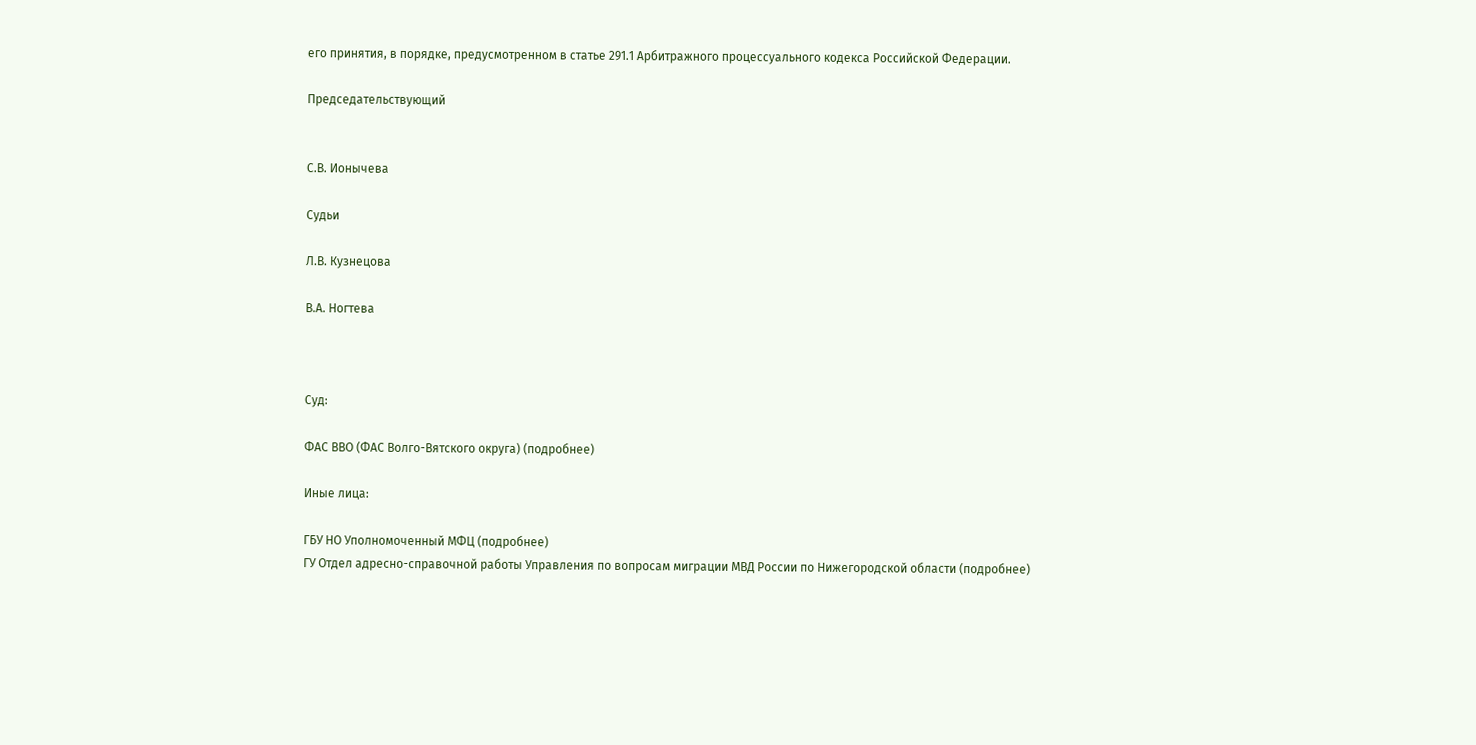его принятия, в порядке, предусмотренном в статье 291.1 Арбитражного процессуального кодекса Российской Федерации.

Председательствующий


С.В. Ионычева

Судьи

Л.В. Кузнецова

В.А. Ногтева



Суд:

ФАС ВВО (ФАС Волго-Вятского округа) (подробнее)

Иные лица:

ГБУ НО Уполномоченный МФЦ (подробнее)
ГУ Отдел адресно-справочной работы Управления по вопросам миграции МВД России по Нижегородской области (подробнее)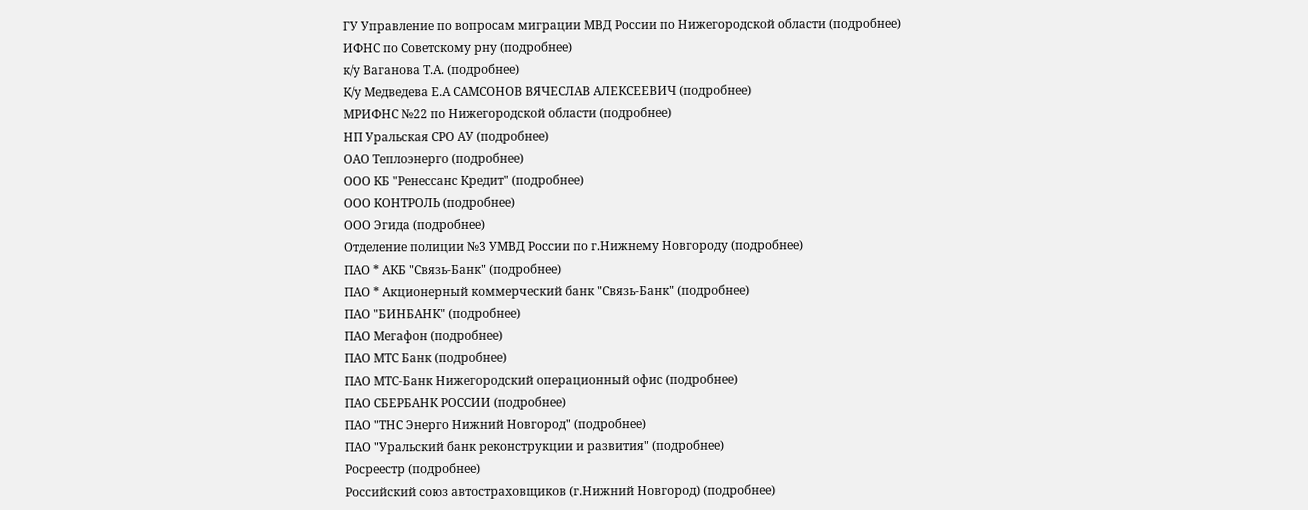ГУ Управление по вопросам миграции МВД России по Нижегородской области (подробнее)
ИФНС по Советскому рну (подробнее)
к/у Ваганова Т.А. (подробнее)
К/у Медведева Е.А САМСОНОВ ВЯЧЕСЛАВ АЛЕКСЕЕВИЧ (подробнее)
МРИФНС №22 по Нижегородской области (подробнее)
НП Уральская СРО АУ (подробнее)
ОАО Теплоэнерго (подробнее)
ООО КБ "Ренессанс Кредит" (подробнее)
ООО КОНТРОЛЬ (подробнее)
ООО Эгида (подробнее)
Отделение полиции №3 УМВД России по г.Нижнему Новгороду (подробнее)
ПАО * АКБ "Связь-Банк" (подробнее)
ПАО * Акционерный коммерческий банк "Связь-Банк" (подробнее)
ПАО "БИНБАНК" (подробнее)
ПАО Мегафон (подробнее)
ПАО МТС Банк (подробнее)
ПАО МТС-Банк Нижегородский операционный офис (подробнее)
ПАО СБЕРБАНК РОССИИ (подробнее)
ПАО "ТНС Энерго Нижний Новгород" (подробнее)
ПАО "Уральский банк реконструкции и развития" (подробнее)
Росреестр (подробнее)
Российский союз автостраховщиков (г.Нижний Новгород) (подробнее)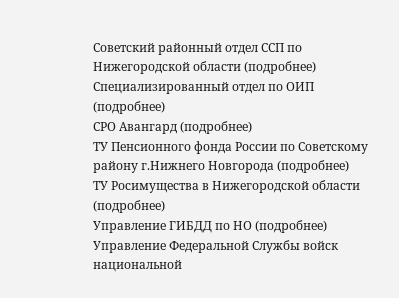Советский районный отдел ССП по Нижегородской области (подробнее)
Специализированный отдел по ОИП (подробнее)
СРО Авангард (подробнее)
ТУ Пенсионного фонда России по Советскому району г.Нижнего Новгорода (подробнее)
ТУ Росимущества в Нижегородской области (подробнее)
Управление ГИБДД по НО (подробнее)
Управление Федеральной Службы войск национальной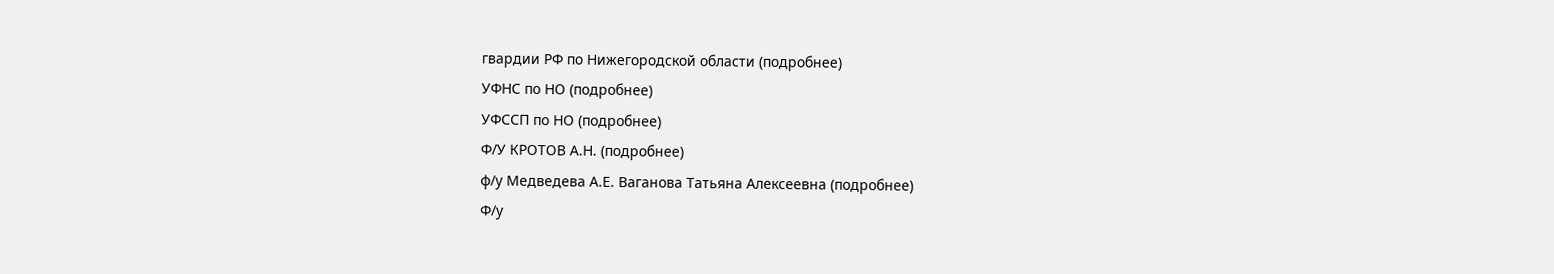гвардии РФ по Нижегородской области (подробнее)
УФНС по НО (подробнее)
УФССП по НО (подробнее)
Ф/У КРОТОВ А.Н. (подробнее)
ф/у Медведева А.Е. Ваганова Татьяна Алексеевна (подробнее)
Ф/у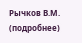Рычков В.М. (подробнее)